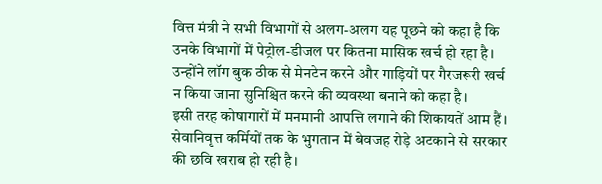वित्त मंत्री ने सभी विभागों से अलग-अलग यह पूछने को कहा है कि उनके विभागों में पेट्रोल-डीजल पर कितना मासिक खर्च हो रहा है। उन्होंने लॉग बुक ठीक से मेनटेन करने और गाड़ियों पर गैरजरूरी खर्च न किया जाना सुनिश्चित करने की व्यवस्था बनाने को कहा है।
इसी तरह कोषागारों में मनमानी आपत्ति लगाने की शिकायतें आम हैं। सेवानिवृत्त कर्मियों तक के भुगतान में बेवजह रोड़े अटकाने से सरकार की छवि खराब हो रही है।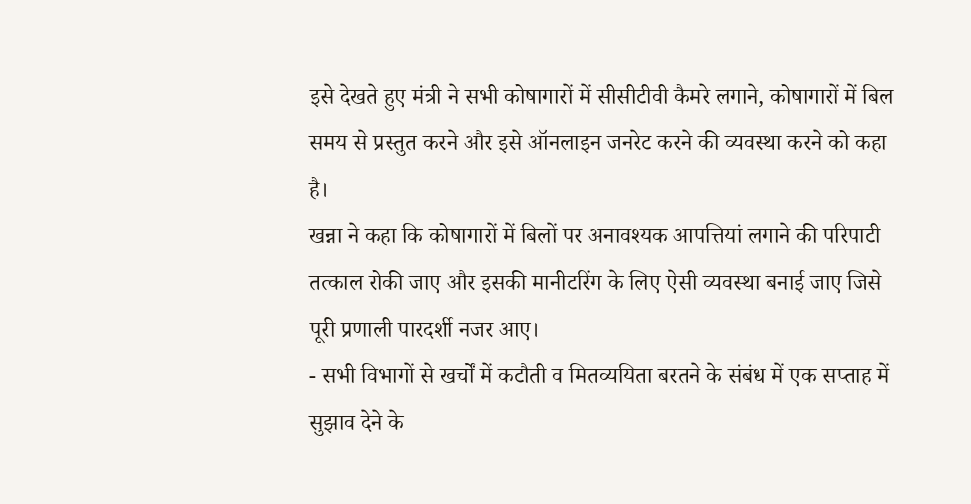इसे देखते हुए मंत्री ने सभी कोषागारों में सीसीटीवी कैमरे लगाने, कोषागारों में बिल समय से प्रस्तुत करने और इसे ऑनलाइन जनरेट करने की व्यवस्था करने को कहा है।
खन्ना ने कहा कि कोषागारों में बिलों पर अनावश्यक आपत्तियां लगाने की परिपाटी तत्काल रोकी जाए और इसकी मानीटरिंग के लिए ऐसी व्यवस्था बनाई जाए जिसे पूरी प्रणाली पारदर्शी नजर आए।
- सभी विभागों से खर्चों में कटौती व मितव्ययिता बरतने के संबंध में एक सप्ताह में सुझाव देने के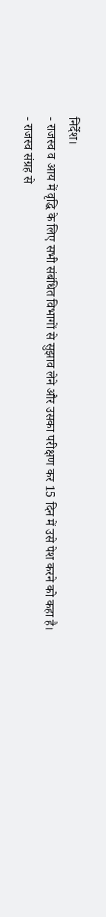निर्देश।
- राजस्व व आय में वृद्धि के लिए सभी संबंधित विभागों से सुझाव लेने और उसका परीक्षण कर 15 दिन में उसे पेश करने को कहा है।
- राजस्व संग्रह से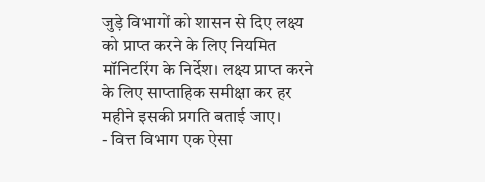जुड़े विभागों को शासन से दिए लक्ष्य को प्राप्त करने के लिए नियमित मॉनिटरिंग के निर्देश। लक्ष्य प्राप्त करने के लिए साप्ताहिक समीक्षा कर हर महीने इसकी प्रगति बताई जाए।
- वित्त विभाग एक ऐसा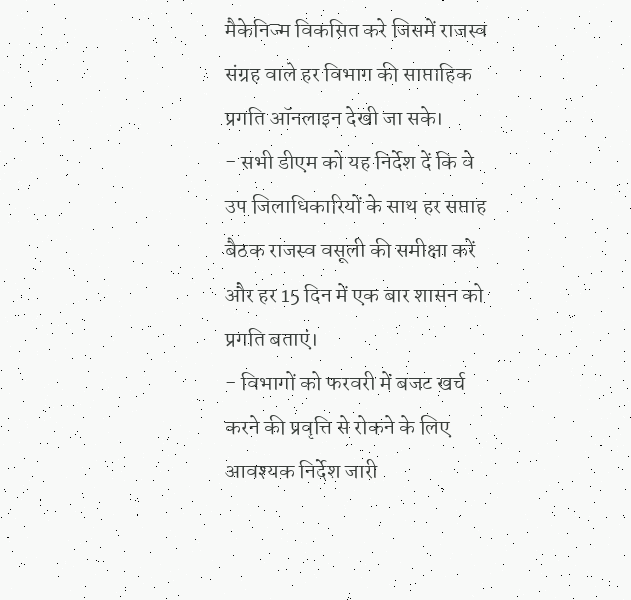मैकेनिज्म विकसित करे जिसमें राजस्व संग्रह वाले हर विभाग की साप्ताहिक प्रगति ऑनलाइन देखी जा सके।
- सभी डीएम को यह निर्देश दें कि वे उप जिलाधिकारियों के साथ हर सप्ताह बैठक राजस्व वसूली की समीक्षा करें और हर 15 दिन में एक बार शासन को प्रगति बताएं।
- विभागों को फरवरी में बजट खर्च करने की प्रवृत्ति से रोकने के लिए आवश्यक निर्देश जारी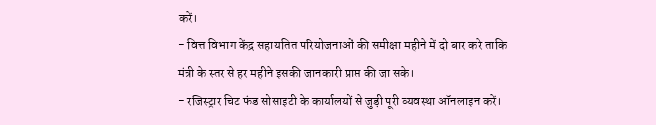करें।
- वित्त विभाग केंद्र सहायतित परियोजनाओं की समीक्षा महीने में दो बार करे ताकि मंत्री के स्तर से हर महीने इसकी जानकारी प्राप्त की जा सके।
- रजिस्ट्रार चिट फंड सोसाइटी के कार्यालयों से जुड़ी पूरी व्यवस्था ऑनलाइन करें।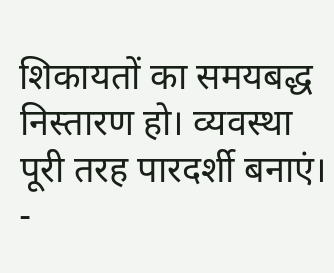शिकायतों का समयबद्ध निस्तारण हो। व्यवस्था पूरी तरह पारदर्शी बनाएं।
-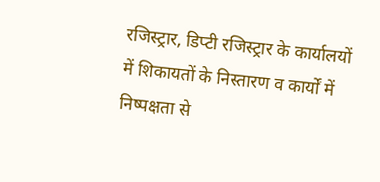रजिस्ट्रार, डिप्टी रजिस्ट्रार के कार्यालयों में शिकायतों के निस्तारण व कार्यों में निष्पक्षता से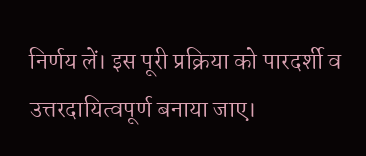निर्णय लें। इस पूरी प्रक्रिया को पारदर्शी व उत्तरदायित्वपूर्ण बनाया जाए।